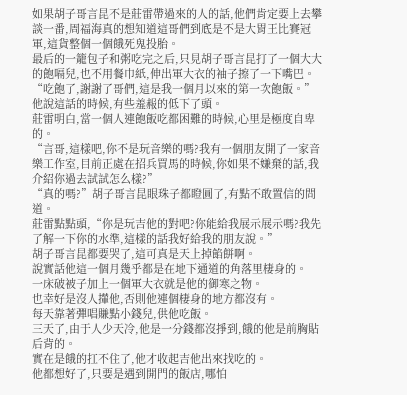如果胡子哥言昆不是莊雷帶過來的人的話,他們肯定要上去攀談一番,周福海真的想知道這哥們到底是不是大胃王比賽冠軍,這貨整個一個餓死鬼投胎。
最后的一籠包子和粥吃完之后,只見胡子哥言昆打了一個大大的飽嗝兒,也不用餐巾紙,伸出軍大衣的袖子擦了一下嘴巴。
“吃飽了,謝謝了哥們,這是我一個月以來的第一次飽飯。”
他說這話的時候,有些羞赧的低下了頭。
莊雷明白,當一個人連飽飯吃都困難的時候,心里是極度自卑的。
“言哥,這樣吧,你不是玩音樂的嗎?我有一個朋友開了一家音樂工作室,目前正處在招兵買馬的時候,你如果不嫌棄的話,我介紹你過去試試怎么樣?”
“真的嗎?”胡子哥言昆眼珠子都瞪圓了,有點不敢置信的問道。
莊雷點點頭,“你是玩吉他的對吧?你能給我展示展示嗎?我先了解一下你的水準,這樣的話我好給我的朋友說。”
胡子哥言昆都要哭了,這可真是天上掉餡餅啊。
說實話他這一個月幾乎都是在地下通道的角落里棲身的。
一床破被子加上一個軍大衣就是他的御寒之物。
也幸好是沒人攆他,否則他連個棲身的地方都沒有。
每天靠著彈唱賺點小錢兒,供他吃飯。
三天了,由于人少天冷,他是一分錢都沒掙到,餓的他是前胸貼后背的。
實在是餓的扛不住了,他才收起吉他出來找吃的。
他都想好了,只要是遇到開門的飯店,哪怕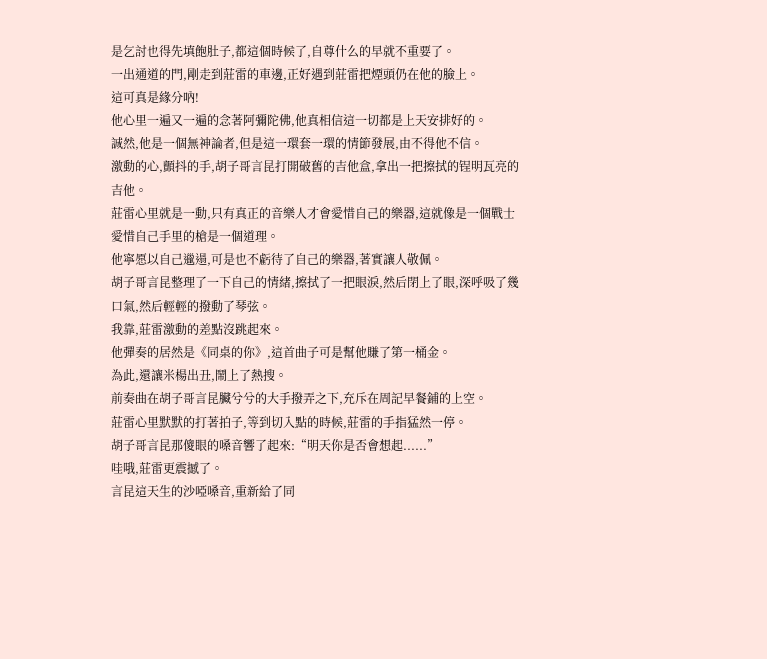是乞討也得先填飽肚子,都這個時候了,自尊什么的早就不重要了。
一出通道的門,剛走到莊雷的車邊,正好遇到莊雷把煙頭仍在他的臉上。
這可真是緣分吶!
他心里一遍又一遍的念著阿彌陀佛,他真相信這一切都是上天安排好的。
誠然,他是一個無神論者,但是這一環套一環的情節發展,由不得他不信。
激動的心,顫抖的手,胡子哥言昆打開破舊的吉他盒,拿出一把擦拭的锃明瓦亮的吉他。
莊雷心里就是一動,只有真正的音樂人才會愛惜自己的樂器,這就像是一個戰士愛惜自己手里的槍是一個道理。
他寧愿以自己邋遢,可是也不虧待了自己的樂器,著實讓人敬佩。
胡子哥言昆整理了一下自己的情緒,擦拭了一把眼淚,然后閉上了眼,深呼吸了幾口氣,然后輕輕的撥動了琴弦。
我靠,莊雷激動的差點沒跳起來。
他彈奏的居然是《同桌的你》,這首曲子可是幫他賺了第一桶金。
為此,還讓米楊出丑,鬧上了熱搜。
前奏曲在胡子哥言昆臟兮兮的大手撥弄之下,充斥在周記早餐鋪的上空。
莊雷心里默默的打著拍子,等到切入點的時候,莊雷的手指猛然一停。
胡子哥言昆那傻眼的嗓音響了起來:“明天你是否會想起......”
哇哦,莊雷更震撼了。
言昆這天生的沙啞嗓音,重新給了同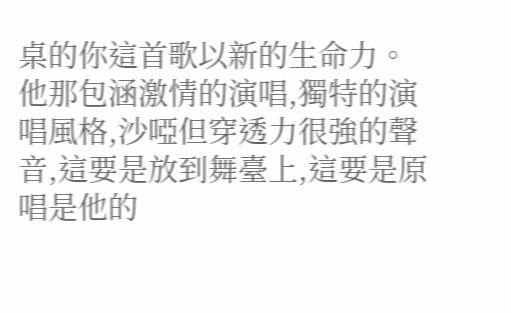桌的你這首歌以新的生命力。
他那包涵激情的演唱,獨特的演唱風格,沙啞但穿透力很強的聲音,這要是放到舞臺上,這要是原唱是他的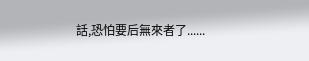話,恐怕要后無來者了......